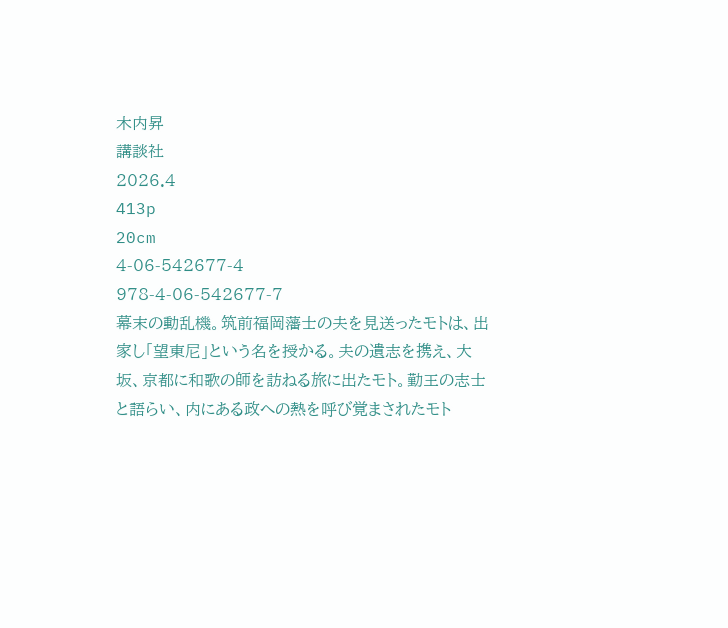木内昇
講談社
2026.4
413p
20cm
4-06-542677-4
978-4-06-542677-7
幕末の動乱機。筑前福岡藩士の夫を見送ったモトは、出家し「望東尼」という名を授かる。夫の遺志を携え、大坂、京都に和歌の師を訪ねる旅に出たモト。勤王の志士と語らい、内にある政への熱を呼び覚まされたモト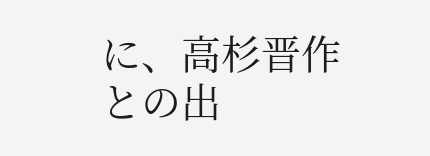に、高杉晋作との出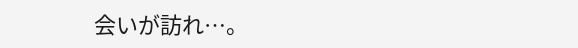会いが訪れ…。